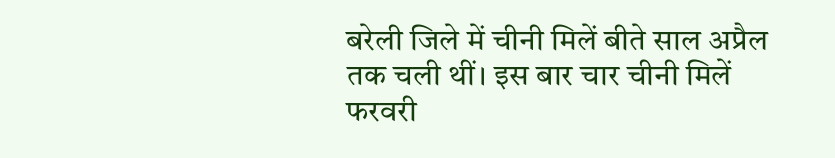बरेली जिले में चीनी मिलें बीते साल अप्रैल तक चली थीं। इस बार चार चीनी मिलें फरवरी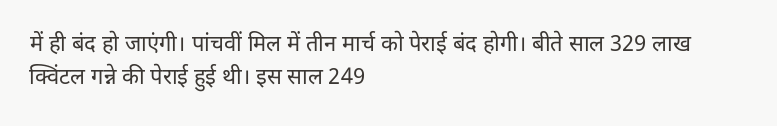में ही बंद हो जाएंगी। पांचवीं मिल में तीन मार्च को पेराई बंद होगी। बीते साल 329 लाख क्विंटल गन्ने की पेराई हुई थी। इस साल 249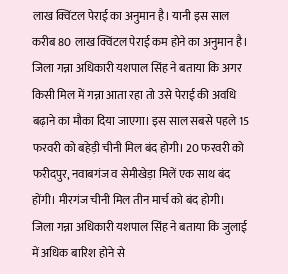लाख क्विंटल पेराई का अनुमान है। यानी इस साल करीब 80 लाख क्विंटल पेराई कम होने का अनुमान है।
जिला गन्ना अधिकारी यशपाल सिंह ने बताया कि अगर किसी मिल में गन्ना आता रहा तो उसे पेराई की अवधि बढ़ाने का मौका दिया जाएगा। इस साल सबसे पहले 15 फरवरी को बहेड़ी चीनी मिल बंद होगी। 20 फरवरी को फरीदपुर, नवाबगंज व सेमीखेड़ा मिलें एक साथ बंद होंगी। मीरगंज चीनी मिल तीन मार्च को बंद होगी।
जिला गन्ना अधिकारी यशपाल सिंह ने बताया कि जुलाई में अधिक बारिश होने से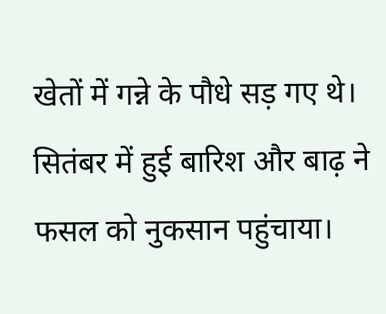खेतों में गन्ने के पौधे सड़ गए थे। सितंबर में हुई बारिश और बाढ़ ने फसल को नुकसान पहुंचाया।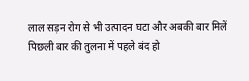लाल सड़न रोग से भी उत्पादन घटा और अबकी बार मिलें पिछली बार की तुलना में पहले बंद हो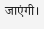जाएंगी।